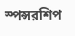স্পন্সরশিপ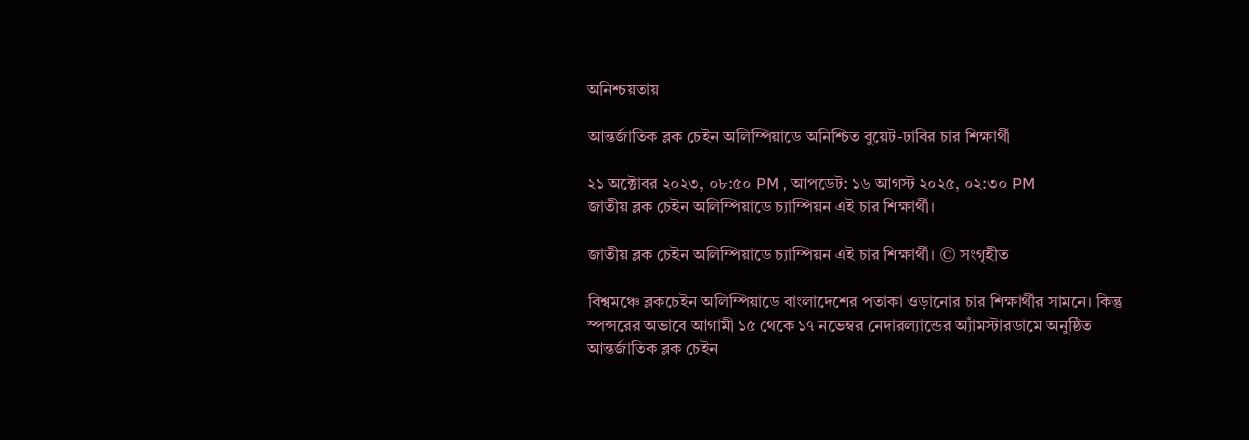অনিশ্চয়তায়

আন্তর্জাতিক ব্লক চেইন অলিম্পিয়াডে অনিশ্চিত বুয়েট-ঢাবির চার শিক্ষার্থী

২১ অক্টোবর ২০২৩, ০৮:৫০ PM , আপডেট: ১৬ আগস্ট ২০২৫, ০২:৩০ PM
জাতীয় ব্লক চেইন অলিম্পিয়াডে চ্যাম্পিয়ন এই চার শিক্ষার্থী।

জাতীয় ব্লক চেইন অলিম্পিয়াডে চ্যাম্পিয়ন এই চার শিক্ষার্থী। © সংগৃহীত

বিশ্বমঞ্চে ব্লকচেইন অলিম্পিয়াডে বাংলাদেশের পতাকা ওড়ানোর চার শিক্ষার্থীর সামনে। কিন্তু স্পন্সরের অভাবে আগামী ১৫ থেকে ১৭ নভেম্বর নেদারল্যান্ডের অ্যাঁমস্টারডামে অনুষ্ঠিত আন্তর্জাতিক ব্লক চেইন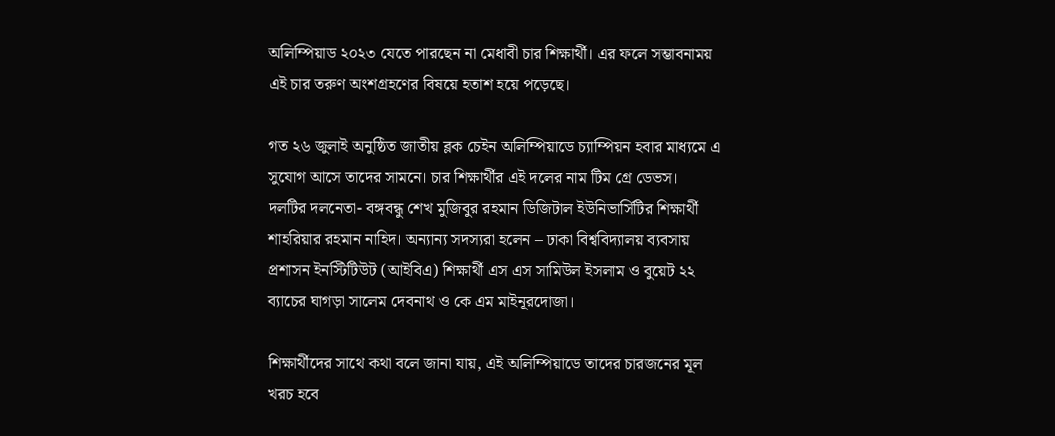অলিম্পিয়াড ২০২৩ যেতে পারছেন না মেধাবী চার শিক্ষার্থী। এর ফলে সম্ভাবনাময় এই চার তরুণ অংশগ্রহণের বিষয়ে হতাশ হয়ে পড়েছে।

গত ২৬ জুলাই অনুষ্ঠিত জাতীয় ব্লক চেইন অলিম্পিয়াডে চ্যাম্পিয়ন হবার মাধ্যমে এ সুযোগ আসে তাদের সামনে। চার শিক্ষার্থীর এই দলের নাম টিম গ্রে ডেভস। দলটির দলনেতা- বঙ্গবন্ধু শেখ মুজিবুর রহমান ডিজিটাল ইউনিভার্সিটির শিক্ষার্থী শাহরিয়ার রহমান নাহিদ। অন্যান্য সদস্যরা হলেন – ঢাকা বিশ্ববিদ্যালয় ব্যবসায় প্রশাসন ইনস্টিটিউট (আইবিএ) শিক্ষার্থী এস এস সামিউল ইসলাম ও বুয়েট ২২ ব্যাচের ঘাগড়া সালেম দেবনাথ ও কে এম মাইনূরদোজা।

শিক্ষার্থীদের সাথে কথা বলে জানা যায়, এই অলিম্পিয়াডে তাদের চারজনের মূল খরচ হবে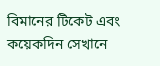বিমানের টিকেট এবং কয়েকদিন সেখানে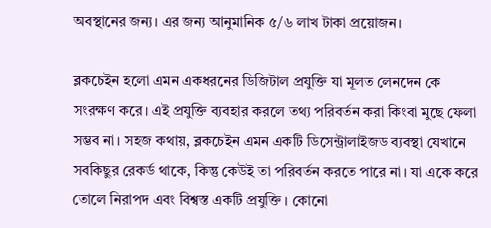অবস্থানের জন্য। এর জন্য আনুমানিক ৫/৬ লাখ টাকা প্রয়োজন।

ব্লকচেইন হলো এমন একধরনের ডিজিটাল প্রযুক্তি যা মূলত লেনদেন কে সংরক্ষণ করে। এই প্রযুক্তি ব্যবহার করলে তথ্য পরিবর্তন করা কিংবা মুছে ফেলা সম্ভব না। সহজ কথায়, ব্লকচেইন এমন একটি ডিসেন্ট্রালাইজড ব্যবস্থা যেখানে সবকিছুর রেকর্ড থাকে, কিন্তু কেউই তা পরিবর্তন করতে পারে না। যা একে করে তোলে নিরাপদ এবং বিশ্বস্ত একটি প্রযুক্তি । কোনো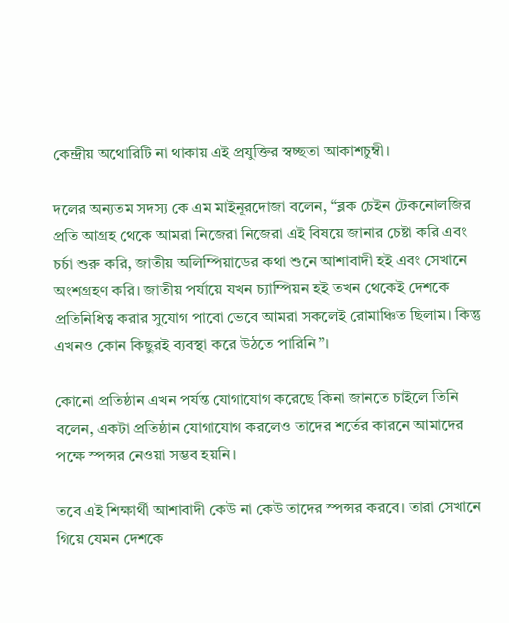কেন্দ্রীয় অথোরিটি না থাকায় এই প্রযুক্তির স্বচ্ছতা আকাশচুম্বী।

দলের অন্যতম সদস্য কে এম মাইনূরদোজা বলেন, “ব্লক চেইন টেকনোলজির প্রতি আগ্রহ থেকে আমরা নিজেরা নিজেরা এই বিষয়ে জানার চেষ্টা করি এবং চর্চা শুরু করি, জাতীয় অলিম্পিয়াডের কথা শুনে আশাবাদী হই এবং সেখানে অংশগ্রহণ করি। জাতীয় পর্যায়ে যখন চ্যাম্পিয়ন হই তখন থেকেই দেশকে প্রতিনিধিত্ব করার সুযোগ পাবো ভেবে আমরা সকলেই রোমাঞ্চিত ছিলাম। কিন্তু এখনও কোন কিছুরই ব্যবস্থা করে উঠতে পারিনি”।

কোনো প্রতিষ্ঠান এখন পর্যন্ত যোগাযোগ করেছে কিনা জানতে চাইলে তিনি বলেন, একটা প্রতিষ্ঠান যোগাযোগ করলেও তাদের শর্তের কারনে আমাদের পক্ষে স্পন্সর নেওয়া সম্ভব হয়নি।

তবে এই শিক্ষার্থী আশাবাদী কেউ না কেউ তাদের স্পন্সর করবে। তারা সেখানে গিয়ে যেমন দেশকে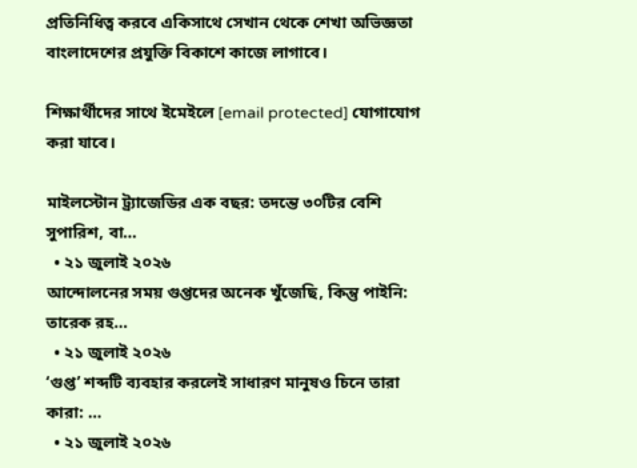প্রতিনিধিত্ব করবে একিসাথে সেখান থেকে শেখা অভিজ্ঞতা বাংলাদেশের প্রযুক্তি বিকাশে কাজে লাগাবে।

শিক্ষার্থীদের সাথে ইমেইলে [email protected] যোগাযোগ করা যাবে।

মাইলস্টোন ট্র্যাজেডির এক বছর: তদন্তে ৩০টির বেশি সুপারিশ, বা…
  • ২১ জুলাই ২০২৬
আন্দোলনের সময় গুপ্তদের অনেক খুঁজেছি, কিন্তু পাইনি: তারেক রহ…
  • ২১ জুলাই ২০২৬
‘গুপ্ত’ শব্দটি ব্যবহার করলেই সাধারণ মানুষও চিনে তারা কারা: …
  • ২১ জুলাই ২০২৬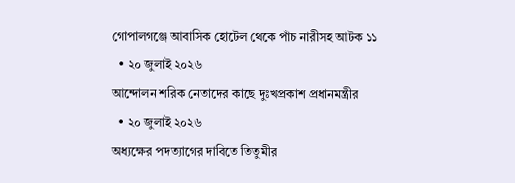গোপালগঞ্জে আবাসিক হোটেল থেকে পাঁচ নারীসহ আটক ১১
  • ২০ জুলাই ২০২৬
আন্দোলন শরিক নেতাদের কাছে দুঃখপ্রকাশ প্রধানমন্ত্রীর
  • ২০ জুলাই ২০২৬
অধ্যক্ষের পদত্যাগের দাবিতে তিতুমীর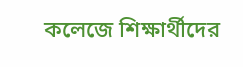কলেজে শিক্ষার্থীদের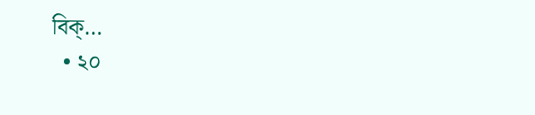বিক্…
  • ২০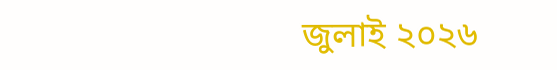জুলাই ২০২৬